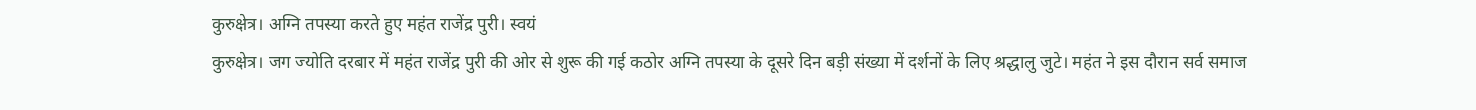कुरुक्षेत्र। अग्नि तपस्या करते हुए महंत राजेंद्र पुरी। स्वयं
कुरुक्षेत्र। जग ज्योति दरबार में महंत राजेंद्र पुरी की ओर से शुरू की गई कठोर अग्नि तपस्या के दूसरे दिन बड़ी संख्या में दर्शनों के लिए श्रद्धालु जुटे। महंत ने इस दौरान सर्व समाज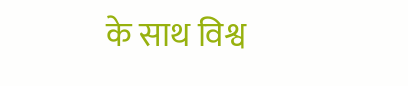के साथ विश्व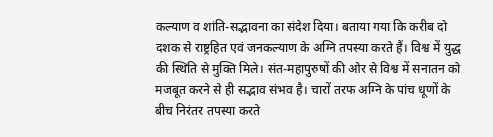कल्याण व शांति-सद्भावना का संदेश दिया। बताया गया कि करीब दो दशक से राष्ट्रहित एवं जनकल्याण के अग्नि तपस्या करते हैं। विश्व में युद्ध की स्थिति से मुक्ति मिले। संत-महापुरुषों की ओर से विश्व में सनातन को मजबूत करने से ही सद्भाव संभव है। चारों तरफ अग्नि के पांच धूणों के बीच निरंतर तपस्या करते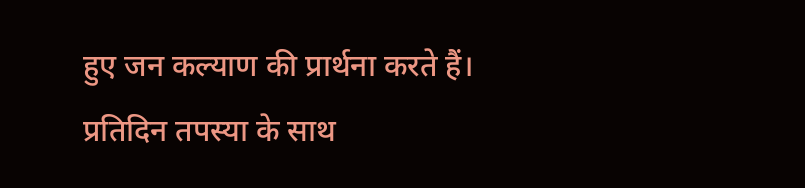हुए जन कल्याण की प्रार्थना करते हैं। प्रतिदिन तपस्या के साथ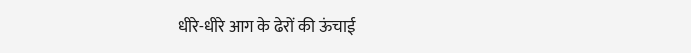धीरे-धीरे आग के ढेरों की ऊंचाई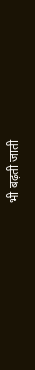भी बढ़ती जाती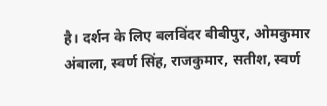है। दर्शन के लिए बलविंदर बीबीपुर, ओमकुमार अंबाला, स्वर्ण सिंह, राजकुमार, सतीश, स्वर्ण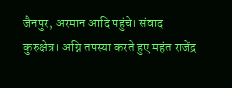जैनपुर, अरमान आदि पहुंचे। संवाद
कुरुक्षेत्र। अग्नि तपस्या करते हुए महंत राजेंद्र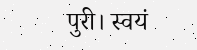पुरी। स्वयं